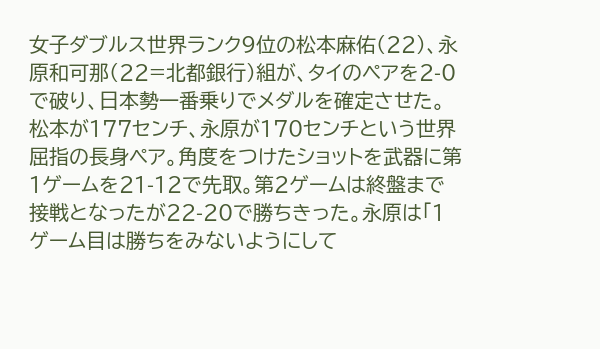女子ダブルス世界ランク9位の松本麻佑(22)、永原和可那(22=北都銀行)組が、タイのペアを2-0で破り、日本勢一番乗りでメダルを確定させた。
松本が177センチ、永原が170センチという世界屈指の長身ペア。角度をつけたショットを武器に第1ゲームを21-12で先取。第2ゲームは終盤まで接戦となったが22-20で勝ちきった。永原は「1ゲーム目は勝ちをみないようにして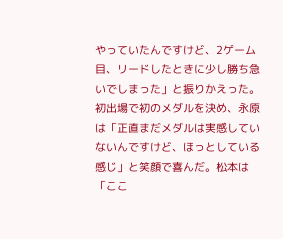やっていたんですけど、2ゲーム目、リードしたときに少し勝ち急いでしまった」と振りかえった。
初出場で初のメダルを決め、永原は「正直まだメダルは実感していないんですけど、ほっとしている感じ」と笑顔で喜んだ。松本は「ここ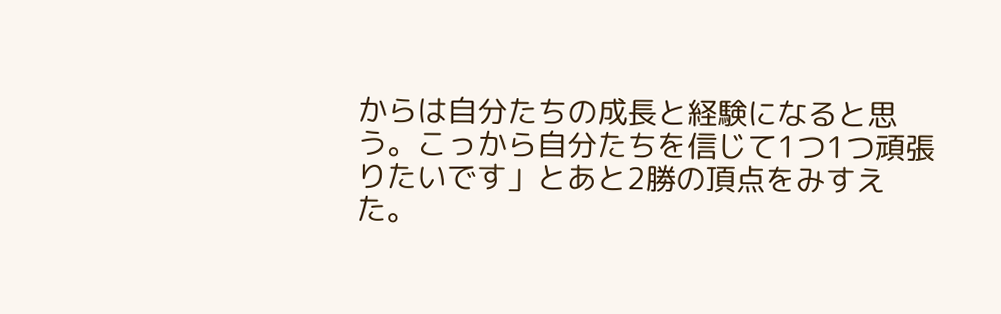からは自分たちの成長と経験になると思う。こっから自分たちを信じて1つ1つ頑張りたいです」とあと2勝の頂点をみすえた。